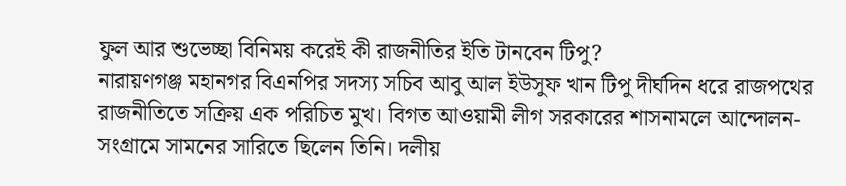ফুল আর শুভেচ্ছা বিনিময় করেই কী রাজনীতির ইতি টানবেন টিপু?
নারায়ণগঞ্জ মহানগর বিএনপির সদস্য সচিব আবু আল ইউসুফ খান টিপু দীর্ঘদিন ধরে রাজপথের রাজনীতিতে সক্রিয় এক পরিচিত মুখ। বিগত আওয়ামী লীগ সরকারের শাসনামলে আন্দোলন-সংগ্রামে সামনের সারিতে ছিলেন তিনি। দলীয়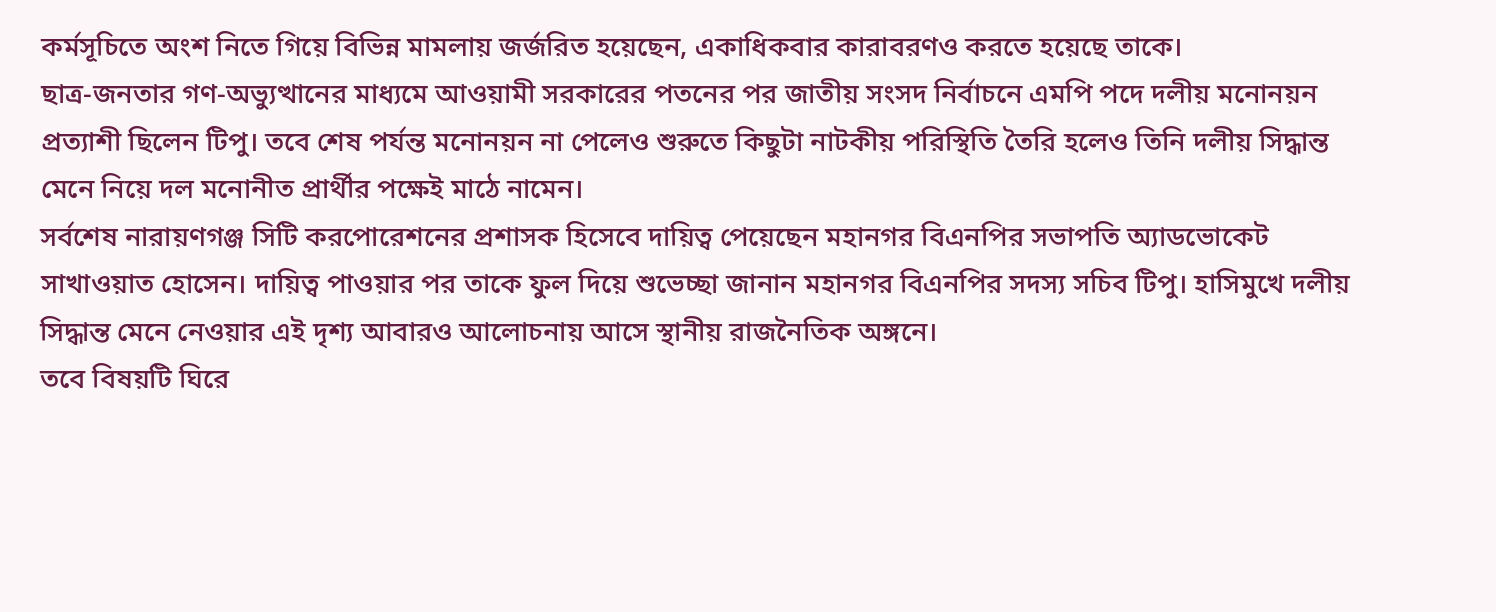কর্মসূচিতে অংশ নিতে গিয়ে বিভিন্ন মামলায় জর্জরিত হয়েছেন, একাধিকবার কারাবরণও করতে হয়েছে তাকে।
ছাত্র-জনতার গণ-অভ্যুত্থানের মাধ্যমে আওয়ামী সরকারের পতনের পর জাতীয় সংসদ নির্বাচনে এমপি পদে দলীয় মনোনয়ন প্রত্যাশী ছিলেন টিপু। তবে শেষ পর্যন্ত মনোনয়ন না পেলেও শুরুতে কিছুটা নাটকীয় পরিস্থিতি তৈরি হলেও তিনি দলীয় সিদ্ধান্ত মেনে নিয়ে দল মনোনীত প্রার্থীর পক্ষেই মাঠে নামেন।
সর্বশেষ নারায়ণগঞ্জ সিটি করপোরেশনের প্রশাসক হিসেবে দায়িত্ব পেয়েছেন মহানগর বিএনপির সভাপতি অ্যাডভোকেট সাখাওয়াত হোসেন। দায়িত্ব পাওয়ার পর তাকে ফুল দিয়ে শুভেচ্ছা জানান মহানগর বিএনপির সদস্য সচিব টিপু। হাসিমুখে দলীয় সিদ্ধান্ত মেনে নেওয়ার এই দৃশ্য আবারও আলোচনায় আসে স্থানীয় রাজনৈতিক অঙ্গনে।
তবে বিষয়টি ঘিরে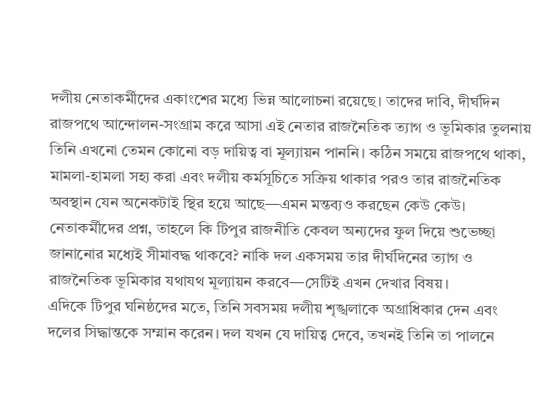দলীয় নেতাকর্মীদের একাংশের মধ্যে ভিন্ন আলোচনা রয়েছে। তাদের দাবি, দীর্ঘদিন রাজপথে আন্দোলন-সংগ্রাম করে আসা এই নেতার রাজনৈতিক ত্যাগ ও ভূমিকার তুলনায় তিনি এখনো তেমন কোনো বড় দায়িত্ব বা মূল্যায়ন পাননি। কঠিন সময়ে রাজপথে থাকা, মামলা-হামলা সহ্য করা এবং দলীয় কর্মসূচিতে সক্রিয় থাকার পরও তার রাজনৈতিক অবস্থান যেন অনেকটাই স্থির হয়ে আছে—এমন মন্তব্যও করছেন কেউ কেউ।
নেতাকর্মীদের প্রশ্ন, তাহলে কি টিপুর রাজনীতি কেবল অন্যদের ফুল দিয়ে শুভেচ্ছা জানানোর মধ্যেই সীমাবদ্ধ থাকবে? নাকি দল একসময় তার দীর্ঘদিনের ত্যাগ ও রাজনৈতিক ভূমিকার যথাযথ মূল্যায়ন করবে—সেটিই এখন দেখার বিষয়।
এদিকে টিপুর ঘনিষ্ঠদের মতে, তিনি সবসময় দলীয় শৃঙ্খলাকে অগ্রাধিকার দেন এবং দলের সিদ্ধান্তকে সম্মান করেন। দল যখন যে দায়িত্ব দেবে, তখনই তিনি তা পালনে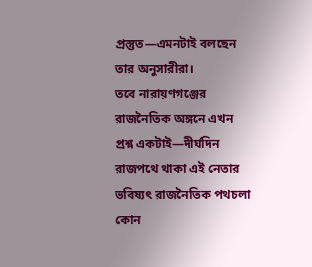প্রস্তুত—এমনটাই বলছেন তার অনুসারীরা।
তবে নারায়ণগঞ্জের রাজনৈতিক অঙ্গনে এখন প্রশ্ন একটাই—দীর্ঘদিন রাজপথে থাকা এই নেতার ভবিষ্যৎ রাজনৈতিক পথচলা কোন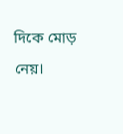দিকে মোড় নেয়।